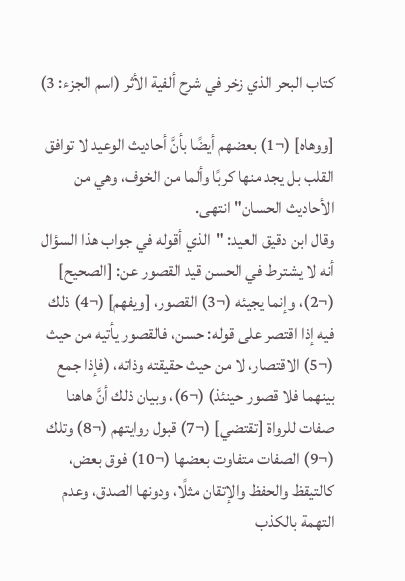كتاب البحر الذي زخر في شرح ألفية الأثر (اسم الجزء: 3)

[ووهاه] (¬1) بعضهم أيضًا بأنَّ أحاديث الوعيد لا توافق القلب بل يجد منها كربًا وألما من الخوف، وهي من الأحاديث الحسان" انتهى.
وقال ابن دقيق العيد: "الذي أقوله في جواب هذا السؤال أنه لا يشترط في الحسن قيد القصور عن: [الصحيح] (¬2)، وإنما يجيئه (¬3) القصور، [ويفهم] (¬4) ذلك فيه إذا اقتصر على قوله: حسن، فالقصور يأتيه من حيث (¬5) الاقتصار، لا من حيث حقيقته وذاته، (فإذا جمع بينهما فلا قصور حينئذ) (¬6)، وبيان ذلك أنَّ هاهنا صفات للرواة [تقتضي] (¬7) قبول روايتهم (¬8) وتلك (¬9) الصفات متفاوت بعضها (¬10) فوق بعض، كالتيقظ والحفظ والإتقان مثلًا، ودونها الصدق، وعدم التهمة بالكذب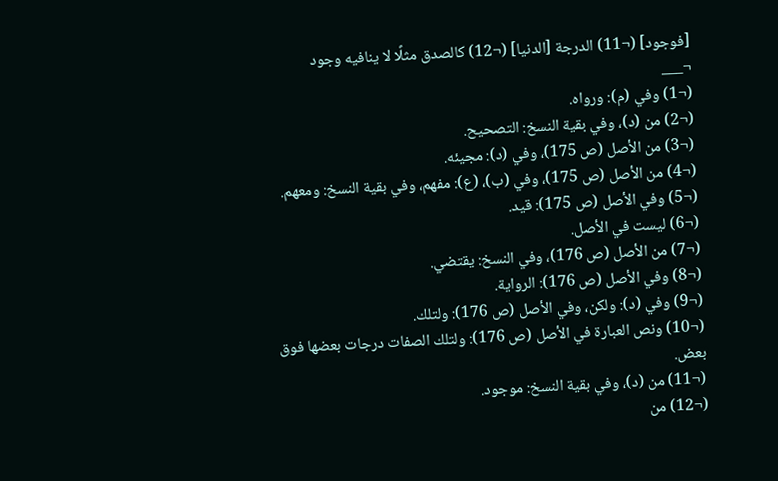[فوجود] (¬11) الدرجة [الدنيا] (¬12) كالصدق مثلًا لا ينافيه وجود
¬___
(¬1) وفي (م): ورواه.
(¬2) من (د)، وفي بقية النسخ: التصحيح.
(¬3) من الأصل (ص 175)، وفي (د): مجيئه.
(¬4) من الأصل (ص 175)، وفي (ب)، (ع): مفهم، وفي بقية النسخ: ومعهم.
(¬5) وفي الأصل (ص 175): قيد.
(¬6) ليست في الأصل.
(¬7) من الأصل (ص 176)، وفي النسخ: يقتضي.
(¬8) وفي الأصل (ص 176): الرواية.
(¬9) وفي (د): ولكن، وفي الأصل (ص 176): ولتلك.
(¬10) ونص العبارة في الأصل (ص 176): ولتلك الصفات درجات بعضها فوق بعض.
(¬11) من (د)، وفي بقية النسخ: موجود.
(¬12) من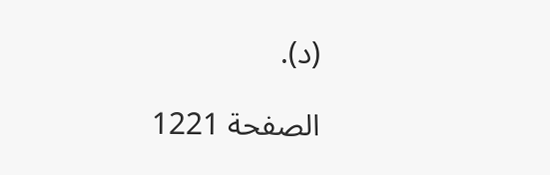(د).

الصفحة 1221